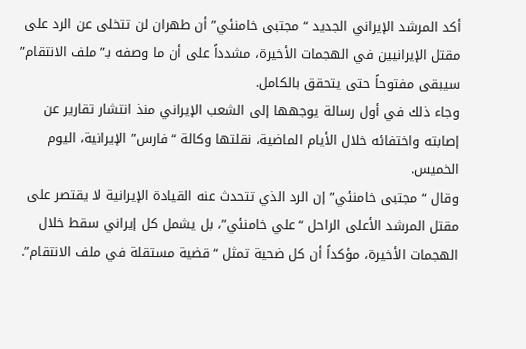أكد المرشد الإيراني الجديد “مجتبى خامنئي” أن طهران لن تتخلى عن الرد على مقتل الإيرانيين في الهجمات الأخيرة، مشدداً على أن ما وصفه بـ”ملف الانتقام” سيبقى مفتوحاً حتى يتحقق بالكامل.
وجاء ذلك في أول رسالة يوجهها إلى الشعب الإيراني منذ انتشار تقارير عن إصابته واختفائه خلال الأيام الماضية، نقلتها وكالة “فارس” الإيرانية، اليوم الخميس.
وقال “مجتبى خامنئي” إن الرد الذي تتحدث عنه القيادة الإيرانية لا يقتصر على مقتل المرشد الأعلى الراحل “علي خامنئي”، بل يشمل كل إيراني سقط خلال الهجمات الأخيرة، مؤكداً أن كل ضحية تمثل “قضية مستقلة في ملف الانتقام”.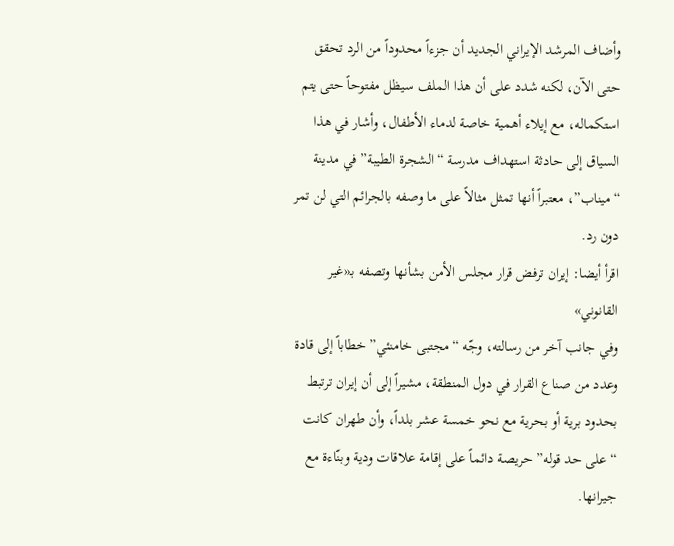وأضاف المرشد الإيراني الجديد أن جزءاً محدوداً من الرد تحقق حتى الآن، لكنه شدد على أن هذا الملف سيظل مفتوحاً حتى يتم استكماله، مع إيلاء أهمية خاصة لدماء الأطفال، وأشار في هذا السياق إلى حادثة استهداف مدرسة “الشجرة الطيبة” في مدينة “ميناب”، معتبراً أنها تمثل مثالاً على ما وصفه بالجرائم التي لن تمر دون رد.
اقرأ أيضا: إيران ترفض قرار مجلس الأمن بشأنها وتصفه بـ«غير القانوني»
وفي جانب آخر من رسالته، وجّه “مجتبى خامنئي” خطاباً إلى قادة وعدد من صناع القرار في دول المنطقة، مشيراً إلى أن إيران ترتبط بحدود برية أو بحرية مع نحو خمسة عشر بلداً، وأن طهران كانت “على حد قوله” حريصة دائماً على إقامة علاقات ودية وبنّاءة مع جيرانها.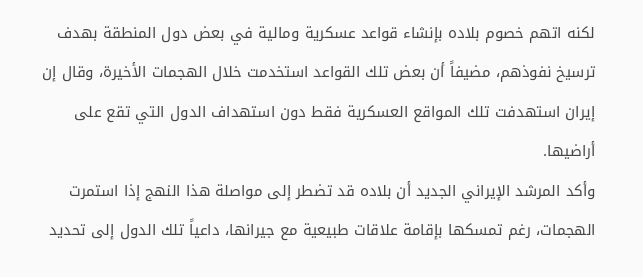لكنه اتهم خصوم بلاده بإنشاء قواعد عسكرية ومالية في بعض دول المنطقة بهدف ترسيخ نفوذهم، مضيفاً أن بعض تلك القواعد استخدمت خلال الهجمات الأخيرة، وقال إن إيران استهدفت تلك المواقع العسكرية فقط دون استهداف الدول التي تقع على أراضيها.
وأكد المرشد الإيراني الجديد أن بلاده قد تضطر إلى مواصلة هذا النهج إذا استمرت الهجمات، رغم تمسكها بإقامة علاقات طبيعية مع جيرانها، داعياً تلك الدول إلى تحديد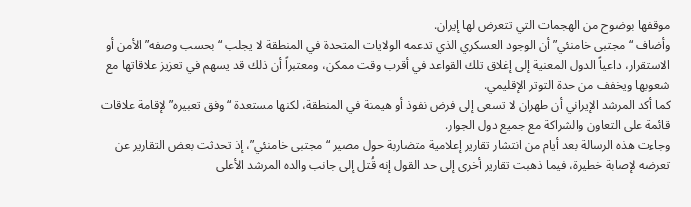موقفها بوضوح من الهجمات التي تتعرض لها إيران.
وأضاف “مجتبى خامنئي” أن الوجود العسكري الذي تدعمه الولايات المتحدة في المنطقة لا يجلب “بحسب وصفه” الأمن أو الاستقرار، داعياً الدول المعنية إلى إغلاق تلك القواعد في أقرب وقت ممكن، ومعتبراً أن ذلك قد يسهم في تعزيز علاقاتها مع شعوبها ويخفف من حدة التوتر الإقليمي.
كما أكد المرشد الإيراني أن طهران لا تسعى إلى فرض نفوذ أو هيمنة في المنطقة، لكنها مستعدة “وفق تعبيره” لإقامة علاقات قائمة على التعاون والشراكة مع جميع دول الجوار.
وجاءت هذه الرسالة بعد أيام من انتشار تقارير إعلامية متضاربة حول مصير “مجتبى خامنئي”، إذ تحدثت بعض التقارير عن تعرضه لإصابة خطيرة، فيما ذهبت تقارير أخرى إلى حد القول إنه قُتل إلى جانب والده المرشد الأعلى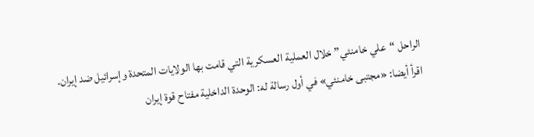الراحل “علي خامنئي” خلال العملية العسكرية التي قامت بها الولايات المتحدة وإسرائيل ضد إيران.
اقرأ أيضا: «مجتبى خامنئي» في أول رسالة له: الوحدة الداخلية مفتاح قوة إيران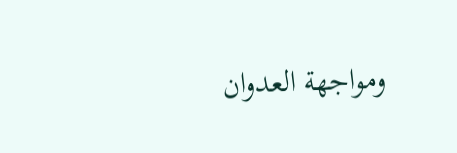ومواجهة العدوان